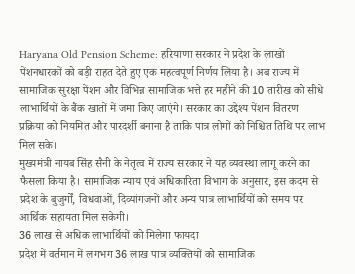Haryana Old Pension Scheme: हरियाणा सरकार ने प्रदेश के लाखों पेंशनधारकों को बड़ी राहत देते हुए एक महत्वपूर्ण निर्णय लिया है। अब राज्य में सामाजिक सुरक्षा पेंशन और विभिन्न सामाजिक भत्ते हर महीने की 10 तारीख को सीधे लाभार्थियों के बैंक खातों में जमा किए जाएंगे। सरकार का उद्देश्य पेंशन वितरण प्रक्रिया को नियमित और पारदर्शी बनाना है ताकि पात्र लोगों को निश्चित तिथि पर लाभ मिल सके।
मुख्यमंत्री नायब सिंह सैनी के नेतृत्व में राज्य सरकार ने यह व्यवस्था लागू करने का फैसला किया है। सामाजिक न्याय एवं अधिकारिता विभाग के अनुसार, इस कदम से प्रदेश के बुजुर्गों, विधवाओं, दिव्यांगजनों और अन्य पात्र लाभार्थियों को समय पर आर्थिक सहायता मिल सकेगी।
36 लाख से अधिक लाभार्थियों को मिलेगा फायदा
प्रदेश में वर्तमान में लगभग 36 लाख पात्र व्यक्तियों को सामाजिक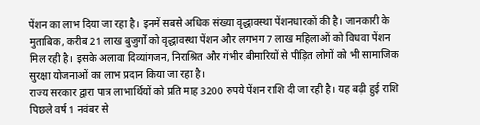पेंशन का लाभ दिया जा रहा है। इनमें सबसे अधिक संख्या वृद्धावस्था पेंशनधारकों की है। जानकारी के मुताबिक, करीब 21 लाख बुजुर्गों को वृद्धावस्था पेंशन और लगभग 7 लाख महिलाओं को विधवा पेंशन मिल रही है। इसके अलावा दिव्यांगजन, निराश्रित और गंभीर बीमारियों से पीड़ित लोगों को भी सामाजिक सुरक्षा योजनाओं का लाभ प्रदान किया जा रहा है।
राज्य सरकार द्वारा पात्र लाभार्थियों को प्रति माह 3200 रुपये पेंशन राशि दी जा रही है। यह बढ़ी हुई राशि पिछले वर्ष 1 नवंबर से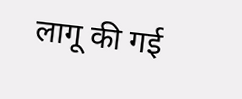लागू की गई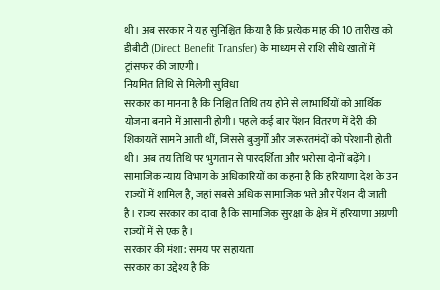थी। अब सरकार ने यह सुनिश्चित किया है कि प्रत्येक माह की 10 तारीख को डीबीटी (Direct Benefit Transfer) के माध्यम से राशि सीधे खातों में ट्रांसफर की जाएगी।
नियमित तिथि से मिलेगी सुविधा
सरकार का मानना है कि निश्चित तिथि तय होने से लाभार्थियों को आर्थिक योजना बनाने में आसानी होगी। पहले कई बार पेंशन वितरण में देरी की शिकायतें सामने आती थीं, जिससे बुजुर्गों और जरूरतमंदों को परेशानी होती थी। अब तय तिथि पर भुगतान से पारदर्शिता और भरोसा दोनों बढ़ेंगे।
सामाजिक न्याय विभाग के अधिकारियों का कहना है कि हरियाणा देश के उन राज्यों में शामिल है, जहां सबसे अधिक सामाजिक भत्ते और पेंशन दी जाती है। राज्य सरकार का दावा है कि सामाजिक सुरक्षा के क्षेत्र में हरियाणा अग्रणी राज्यों में से एक है।
सरकार की मंशा: समय पर सहायता
सरकार का उद्देश्य है कि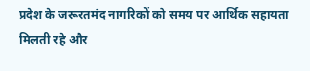प्रदेश के जरूरतमंद नागरिकों को समय पर आर्थिक सहायता मिलती रहे और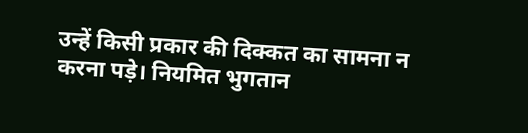उन्हें किसी प्रकार की दिक्कत का सामना न करना पड़े। नियमित भुगतान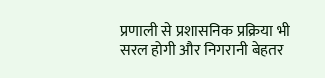प्रणाली से प्रशासनिक प्रक्रिया भी सरल होगी और निगरानी बेहतर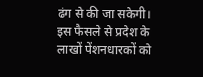ढंग से की जा सकेगी।
इस फैसले से प्रदेश के लाखों पेंशनधारकों को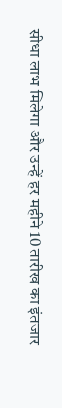सीधा लाभ मिलेगा और उन्हें हर महीने 10 तारीख का इंतजार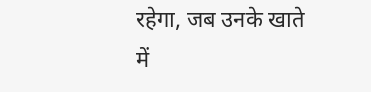रहेगा, जब उनके खाते में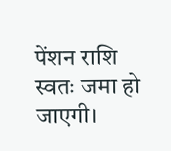पेंशन राशि स्वतः जमा हो जाएगी।